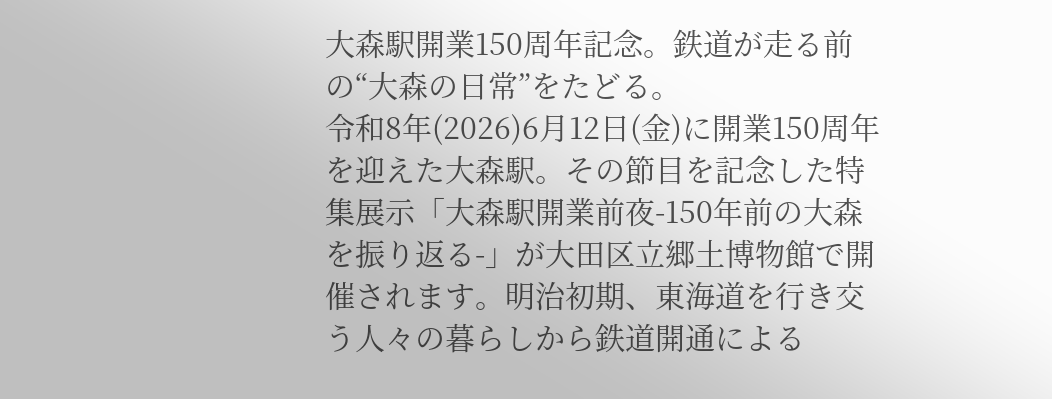大森駅開業150周年記念。鉄道が走る前の“大森の日常”をたどる。
令和8年(2026)6月12日(金)に開業150周年を迎えた大森駅。その節目を記念した特集展示「大森駅開業前夜-150年前の大森を振り返る-」が大田区立郷土博物館で開催されます。明治初期、東海道を行き交う人々の暮らしから鉄道開通による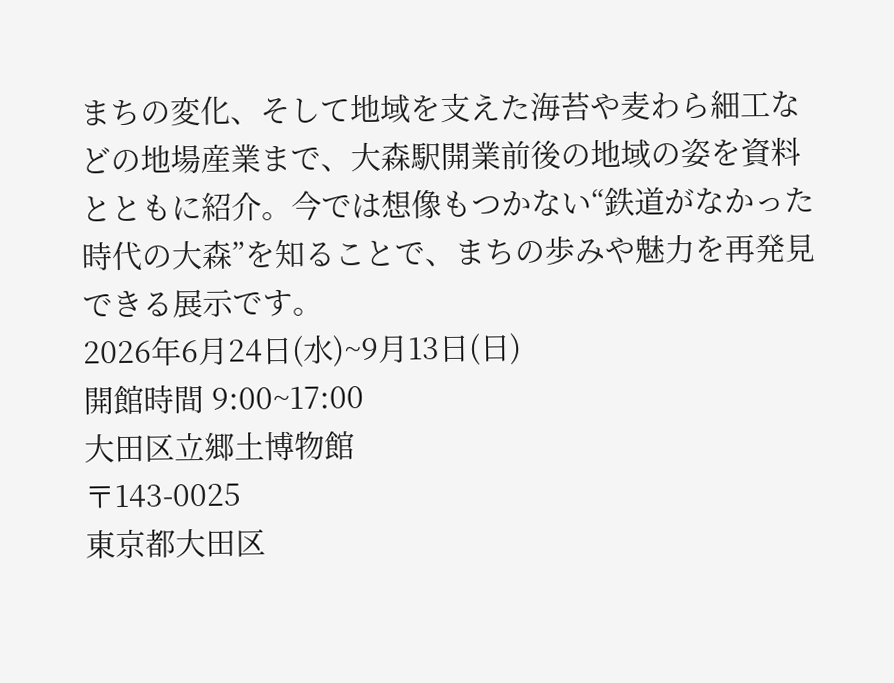まちの変化、そして地域を支えた海苔や麦わら細工などの地場産業まで、大森駅開業前後の地域の姿を資料とともに紹介。今では想像もつかない“鉄道がなかった時代の大森”を知ることで、まちの歩みや魅力を再発見できる展示です。
2026年6月24日(水)~9月13日(日)
開館時間 9:00~17:00
大田区立郷土博物館
〒143-0025
東京都大田区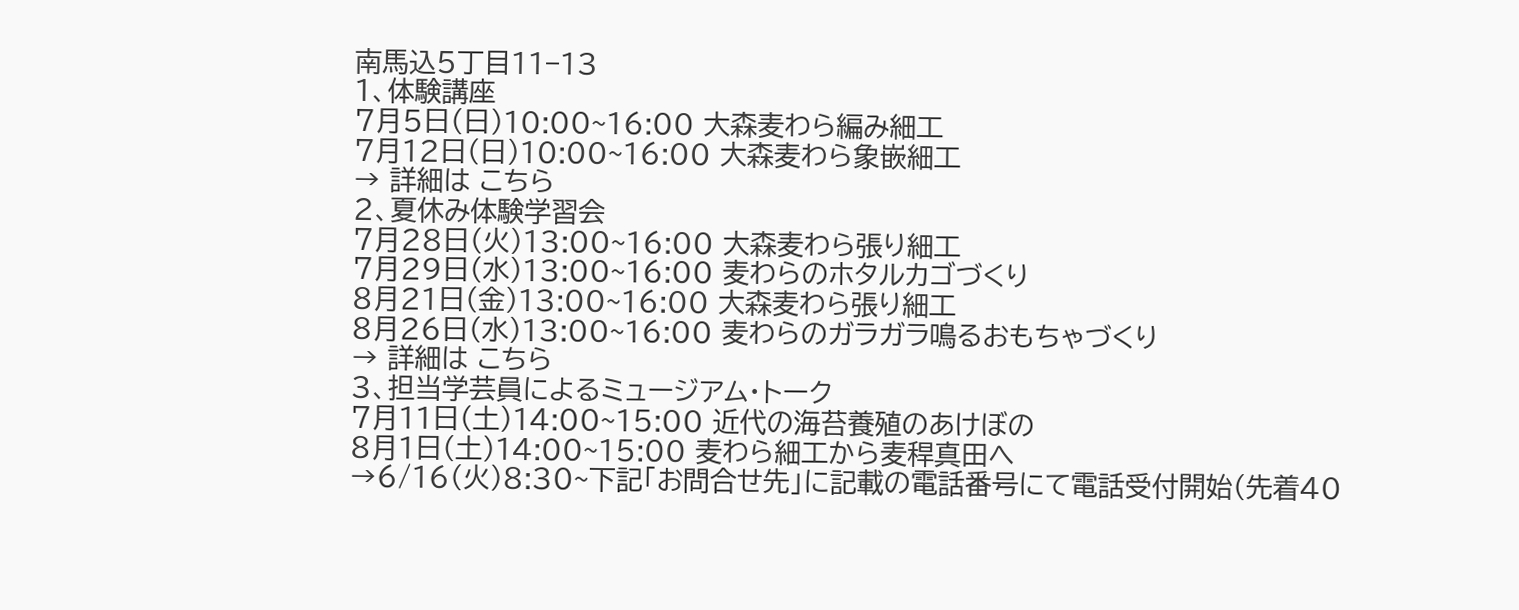南馬込5丁目11−13
1、体験講座
7月5日(日)10:00~16:00 大森麦わら編み細工
7月12日(日)10:00~16:00 大森麦わら象嵌細工
→ 詳細は こちら
2、夏休み体験学習会
7月28日(火)13:00~16:00 大森麦わら張り細工
7月29日(水)13:00~16:00 麦わらのホタルカゴづくり
8月21日(金)13:00~16:00 大森麦わら張り細工
8月26日(水)13:00~16:00 麦わらのガラガラ鳴るおもちゃづくり
→ 詳細は こちら
3、担当学芸員によるミュージアム・トーク
7月11日(土)14:00~15:00 近代の海苔養殖のあけぼの
8月1日(土)14:00~15:00 麦わら細工から麦稈真田へ
→6/16(火)8:30~下記「お問合せ先」に記載の電話番号にて電話受付開始(先着40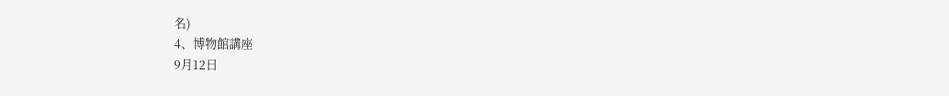名)
4、博物館講座
9月12日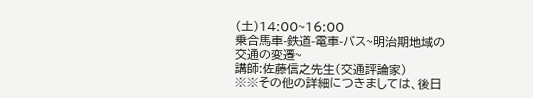(土)14:00~16:00
乗合馬車-鉄道-電車-バス~明治期地域の交通の変遷~
講師:佐藤信之先生(交通評論家)
※※その他の詳細につきましては、後日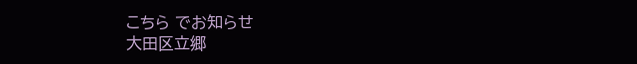こちら でお知らせ
大田区立郷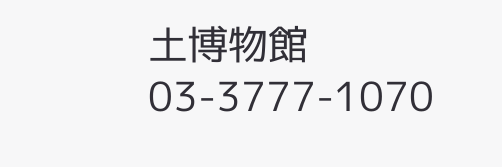土博物館
03-3777-1070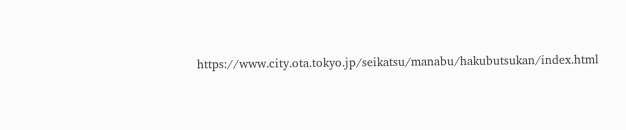https://www.city.ota.tokyo.jp/seikatsu/manabu/hakubutsukan/index.html